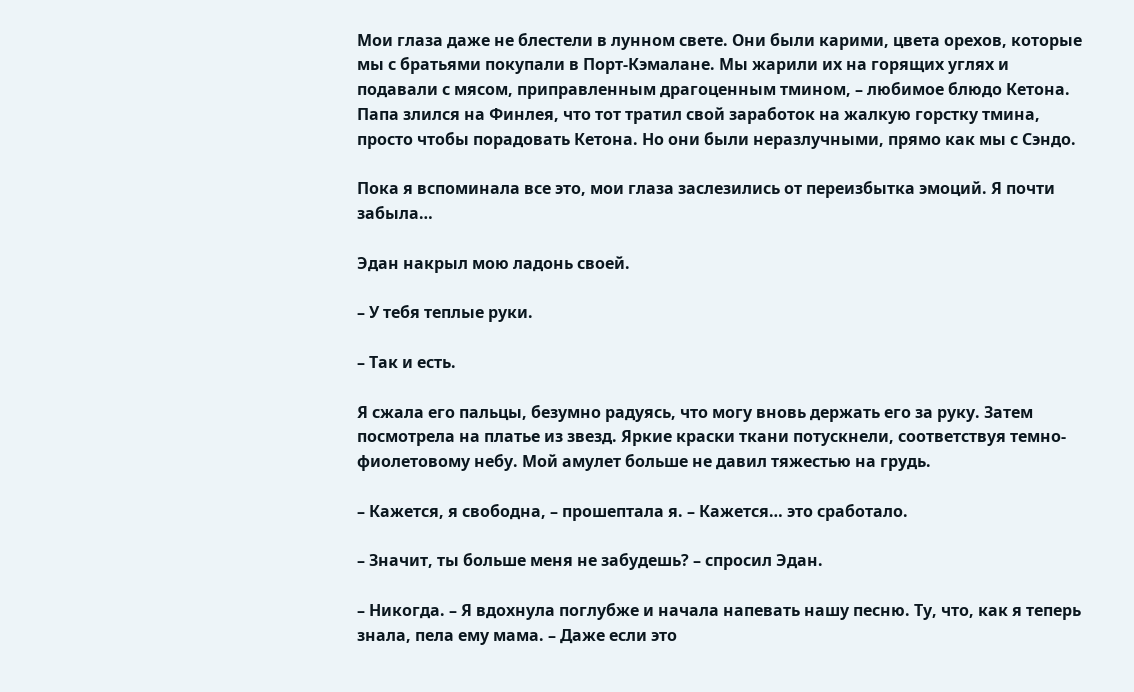Мои глаза даже не блестели в лунном свете. Они были карими, цвета орехов, которые мы с братьями покупали в Порт-Кэмалане. Мы жарили их на горящих углях и подавали с мясом, приправленным драгоценным тмином, – любимое блюдо Кетона. Папа злился на Финлея, что тот тратил свой заработок на жалкую горстку тмина, просто чтобы порадовать Кетона. Но они были неразлучными, прямо как мы с Сэндо.

Пока я вспоминала все это, мои глаза заслезились от переизбытка эмоций. Я почти забыла…

Эдан накрыл мою ладонь своей.

– У тебя теплые руки.

– Так и есть.

Я сжала его пальцы, безумно радуясь, что могу вновь держать его за руку. Затем посмотрела на платье из звезд. Яркие краски ткани потускнели, соответствуя темно-фиолетовому небу. Мой амулет больше не давил тяжестью на грудь.

– Кажется, я свободна, – прошептала я. – Кажется… это сработало.

– Значит, ты больше меня не забудешь? – спросил Эдан.

– Никогда. – Я вдохнула поглубже и начала напевать нашу песню. Ту, что, как я теперь знала, пела ему мама. – Даже если это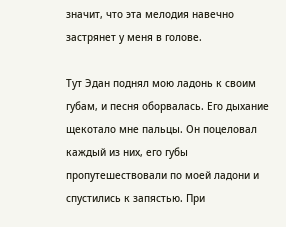значит, что эта мелодия навечно застрянет у меня в голове.

Тут Эдан поднял мою ладонь к своим губам, и песня оборвалась. Его дыхание щекотало мне пальцы. Он поцеловал каждый из них, его губы пропутешествовали по моей ладони и спустились к запястью. При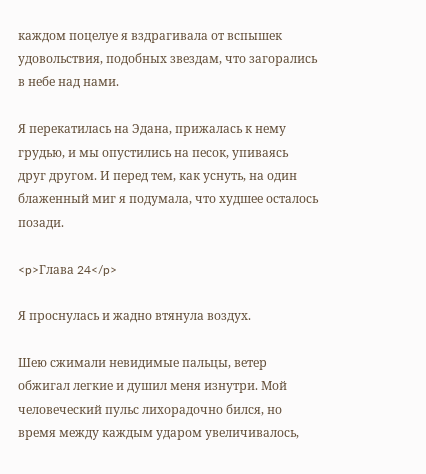каждом поцелуе я вздрагивала от вспышек удовольствия, подобных звездам, что загорались в небе над нами.

Я перекатилась на Эдана, прижалась к нему грудью, и мы опустились на песок, упиваясь друг другом. И перед тем, как уснуть, на один блаженный миг я подумала, что худшее осталось позади.

<p>Глава 24</p>

Я проснулась и жадно втянула воздух.

Шею сжимали невидимые пальцы, ветер обжигал легкие и душил меня изнутри. Мой человеческий пульс лихорадочно бился, но время между каждым ударом увеличивалось,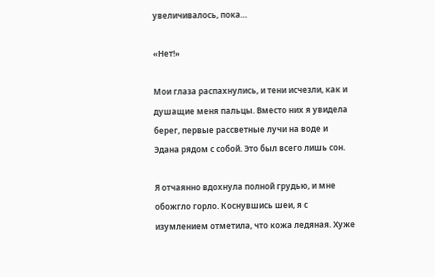увеличивалось, пока…

«Нет!»

Мои глаза распахнулись, и тени исчезли, как и душащие меня пальцы. Вместо них я увидела берег, первые рассветные лучи на воде и Эдана рядом с собой. Это был всего лишь сон.

Я отчаянно вдохнула полной грудью, и мне обожгло горло. Коснувшись шеи, я с изумлением отметила, что кожа ледяная. Хуже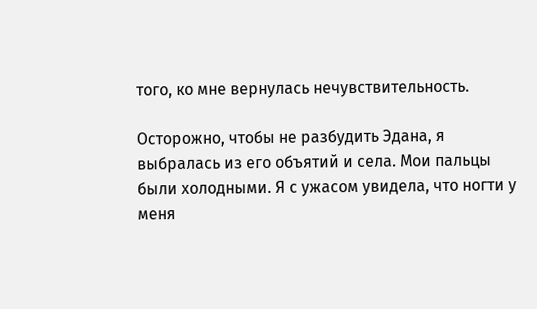того, ко мне вернулась нечувствительность.

Осторожно, чтобы не разбудить Эдана, я выбралась из его объятий и села. Мои пальцы были холодными. Я с ужасом увидела, что ногти у меня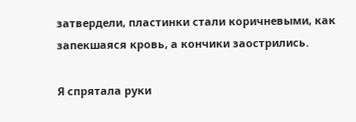затвердели, пластинки стали коричневыми, как запекшаяся кровь, а кончики заострились.

Я спрятала руки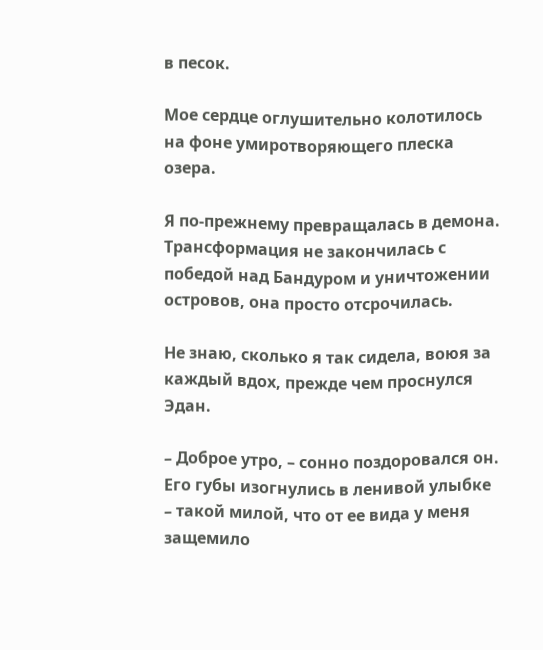в песок.

Мое сердце оглушительно колотилось на фоне умиротворяющего плеска озера.

Я по-прежнему превращалась в демона. Трансформация не закончилась с победой над Бандуром и уничтожении островов, она просто отсрочилась.

Не знаю, сколько я так сидела, воюя за каждый вдох, прежде чем проснулся Эдан.

– Доброе утро, – сонно поздоровался он. Его губы изогнулись в ленивой улыбке – такой милой, что от ее вида у меня защемило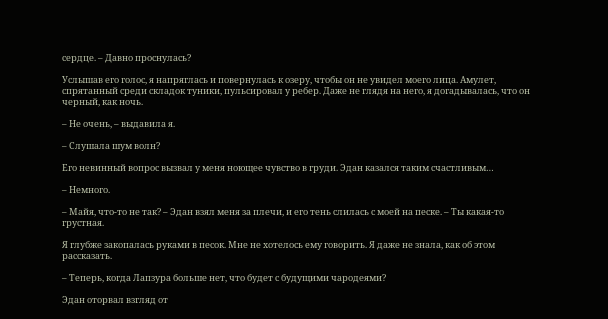сердце. – Давно проснулась?

Услышав его голос, я напряглась и повернулась к озеру, чтобы он не увидел моего лица. Амулет, спрятанный среди складок туники, пульсировал у ребер. Даже не глядя на него, я догадывалась, что он черный, как ночь.

– Не очень, – выдавила я.

– Слушала шум волн?

Его невинный вопрос вызвал у меня ноющее чувство в груди. Эдан казался таким счастливым…

– Немного.

– Майя, что-то не так? – Эдан взял меня за плечи, и его тень слилась с моей на песке. – Ты какая-то грустная.

Я глубже закопалась руками в песок. Мне не хотелось ему говорить. Я даже не знала, как об этом рассказать.

– Теперь, когда Лапзура больше нет, что будет с будущими чародеями?

Эдан оторвал взгляд от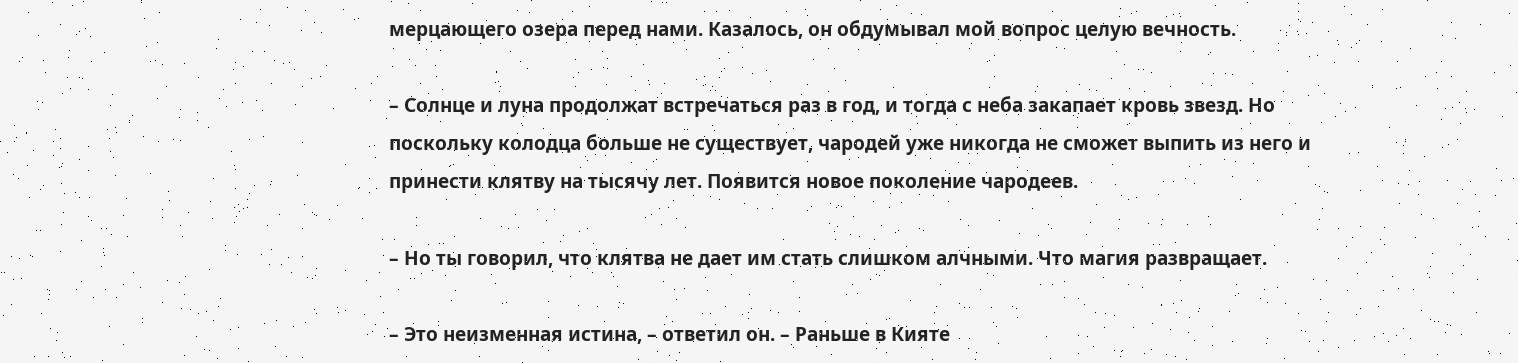мерцающего озера перед нами. Казалось, он обдумывал мой вопрос целую вечность.

– Солнце и луна продолжат встречаться раз в год, и тогда с неба закапает кровь звезд. Но поскольку колодца больше не существует, чародей уже никогда не сможет выпить из него и принести клятву на тысячу лет. Появится новое поколение чародеев.

– Но ты говорил, что клятва не дает им стать слишком алчными. Что магия развращает.

– Это неизменная истина, – ответил он. – Раньше в Кияте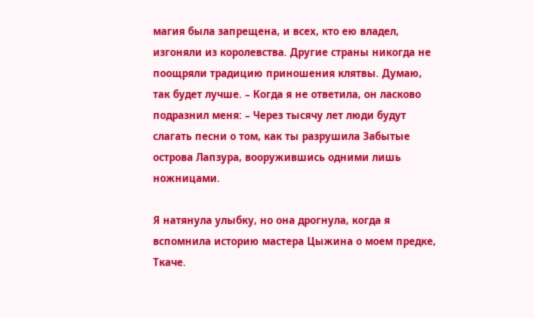магия была запрещена, и всех, кто ею владел, изгоняли из королевства. Другие страны никогда не поощряли традицию приношения клятвы. Думаю, так будет лучше. – Когда я не ответила, он ласково подразнил меня: – Через тысячу лет люди будут слагать песни о том, как ты разрушила Забытые острова Лапзура, вооружившись одними лишь ножницами.

Я натянула улыбку, но она дрогнула, когда я вспомнила историю мастера Цыжина о моем предке, Ткаче.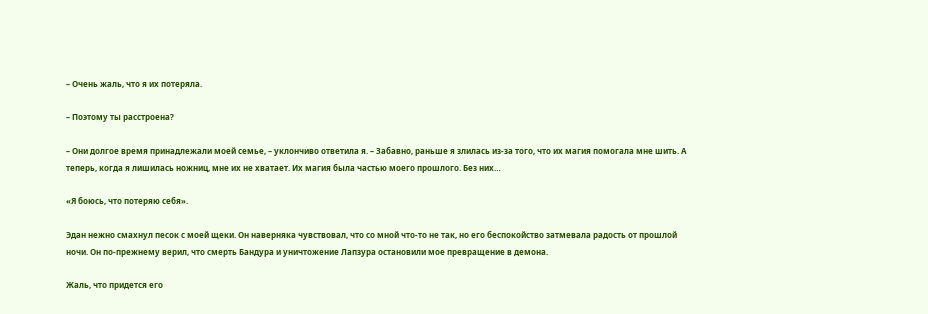– Очень жаль, что я их потеряла.

– Поэтому ты расстроена?

– Они долгое время принадлежали моей семье, – уклончиво ответила я. – Забавно, раньше я злилась из-за того, что их магия помогала мне шить. А теперь, когда я лишилась ножниц, мне их не хватает. Их магия была частью моего прошлого. Без них…

«Я боюсь, что потеряю себя».

Эдан нежно смахнул песок с моей щеки. Он наверняка чувствовал, что со мной что-то не так, но его беспокойство затмевала радость от прошлой ночи. Он по-прежнему верил, что смерть Бандура и уничтожение Лапзура остановили мое превращение в демона.

Жаль, что придется его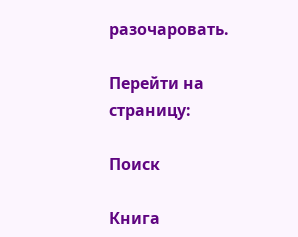разочаровать.

Перейти на страницу:

Поиск

Книга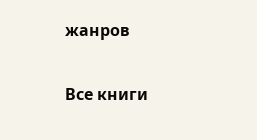жанров

Все книги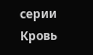серии Кровь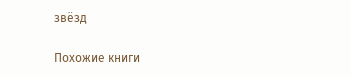звёзд

Похожие книги